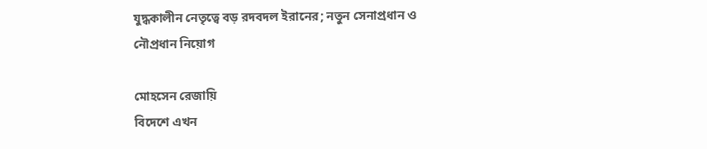যুদ্ধকালীন নেতৃত্বে বড় রদবদল ইরানের; নতুন সেনাপ্রধান ও নৌপ্রধান নিয়োগ

মোহসেন রেজায়ি
বিদেশে এখন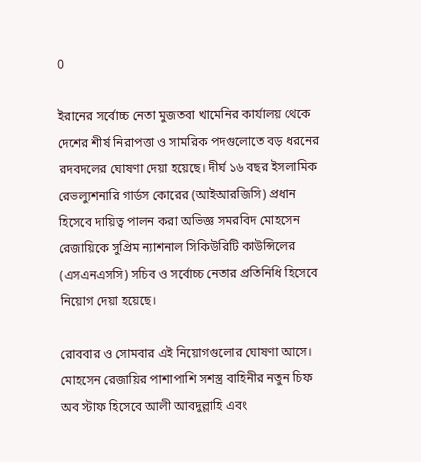0

ইরানের সর্বোচ্চ নেতা মুজতবা খামেনির কার্যালয় থেকে দেশের শীর্ষ নিরাপত্তা ও সামরিক পদগুলোতে বড় ধরনের রদবদলের ঘোষণা দেয়া হয়েছে। দীর্ঘ ১৬ বছর ইসলামিক রেভল্যুশনারি গার্ডস কোরের (আইআরজিসি) প্রধান হিসেবে দায়িত্ব পালন করা অভিজ্ঞ সমরবিদ মোহসেন রেজায়িকে সুপ্রিম ন্যাশনাল সিকিউরিটি কাউন্সিলের (এসএনএসসি) সচিব ও সর্বোচ্চ নেতার প্রতিনিধি হিসেবে নিয়োগ দেয়া হয়েছে।

রোববার ও সোমবার এই নিয়োগগুলোর ঘোষণা আসে। মোহসেন রেজায়ির পাশাপাশি সশস্ত্র বাহিনীর নতুন চিফ অব স্টাফ হিসেবে আলী আবদুল্লাহি এবং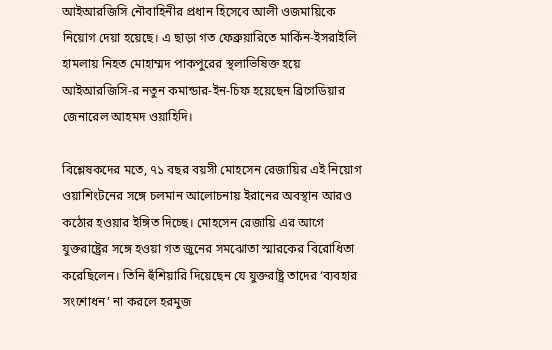আইআরজিসি নৌবাহিনীর প্রধান হিসেবে আলী ওজমায়িকে নিয়োগ দেয়া হয়েছে। এ ছাড়া গত ফেব্রুয়ারিতে মার্কিন-ইসরাইলি হামলায় নিহত মোহাম্মদ পাকপুরের স্থলাভিষিক্ত হয়ে আইআরজিসি-র নতুন কমান্ডার-ইন-চিফ হয়েছেন ব্রিগেডিয়ার জেনারেল আহমদ ওয়াহিদি।

বিশ্লেষকদের মতে, ৭১ বছর বয়সী মোহসেন রেজায়ির এই নিয়োগ ওয়াশিংটনের সঙ্গে চলমান আলোচনায় ইরানের অবস্থান আরও কঠোর হওয়ার ইঙ্গিত দিচ্ছে। মোহসেন রেজায়ি এর আগে যুক্তরাষ্ট্রের সঙ্গে হওয়া গত জুনের সমঝোতা স্মারকের বিরোধিতা করেছিলেন। তিনি হুঁশিয়ারি দিয়েছেন যে যুক্তরাষ্ট্র তাদের ‘ব্যবহার সংশোধন’ না করলে হরমুজ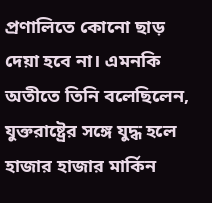প্রণালিতে কোনো ছাড় দেয়া হবে না। এমনকি অতীতে তিনি বলেছিলেন, যুক্তরাষ্ট্রের সঙ্গে যুদ্ধ হলে হাজার হাজার মার্কিন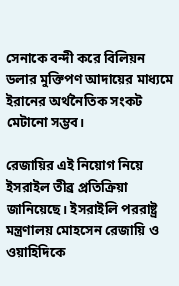সেনাকে বন্দী করে বিলিয়ন ডলার মুক্তিপণ আদায়ের মাধ্যমে ইরানের অর্থনৈতিক সংকট মেটানো সম্ভব।

রেজায়ির এই নিয়োগ নিয়ে ইসরাইল তীব্র প্রতিক্রিয়া জানিয়েছে। ইসরাইলি পররাষ্ট্র মন্ত্রণালয় মোহসেন রেজায়ি ও ওয়াহিদিকে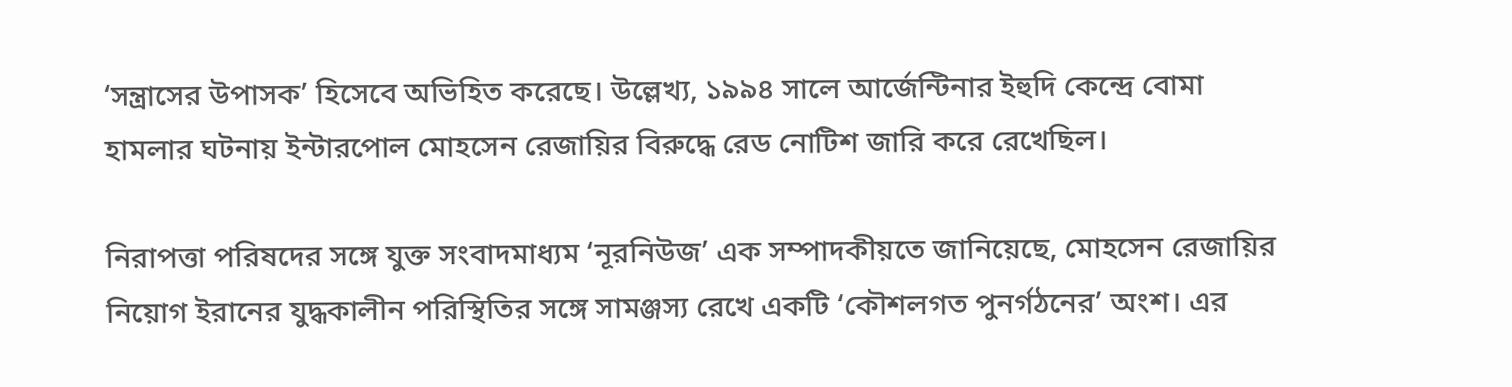‘সন্ত্রাসের উপাসক’ হিসেবে অভিহিত করেছে। উল্লেখ্য, ১৯৯৪ সালে আর্জেন্টিনার ইহুদি কেন্দ্রে বোমা হামলার ঘটনায় ইন্টারপোল মোহসেন রেজায়ির বিরুদ্ধে রেড নোটিশ জারি করে রেখেছিল।

নিরাপত্তা পরিষদের সঙ্গে যুক্ত সংবাদমাধ্যম ‘নূরনিউজ’ এক সম্পাদকীয়তে জানিয়েছে, মোহসেন রেজায়ির নিয়োগ ইরানের যুদ্ধকালীন পরিস্থিতির সঙ্গে সামঞ্জস্য রেখে একটি ‘কৌশলগত পুনর্গঠনের’ অংশ। এর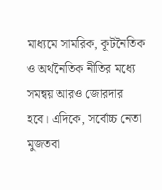মাধ্যমে সামরিক, কূটনৈতিক ও অর্থনৈতিক নীতির মধ্যে সমন্বয় আরও জোরদার হবে। এদিকে, সর্বোচ্চ নেতা মুজতবা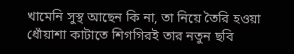খামেনি সুস্থ আছেন কি না, তা নিয়ে তৈরি হওয়া ধোঁয়াশা কাটাতে শিগগিরই তার নতুন ছবি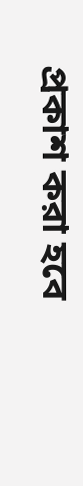প্রকাশ করা হবে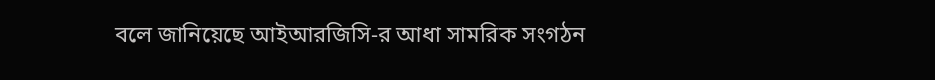বলে জানিয়েছে আইআরজিসি-র আধা সামরিক সংগঠন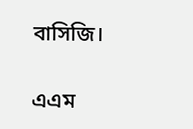বাসিজি।

এএম